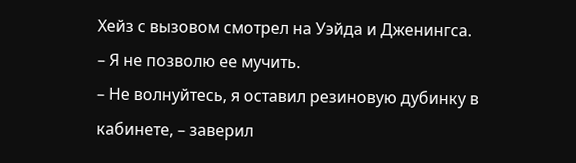Хейз с вызовом смотрел на Уэйда и Дженингса.
– Я не позволю ее мучить.
– Не волнуйтесь, я оставил резиновую дубинку в кабинете, – заверил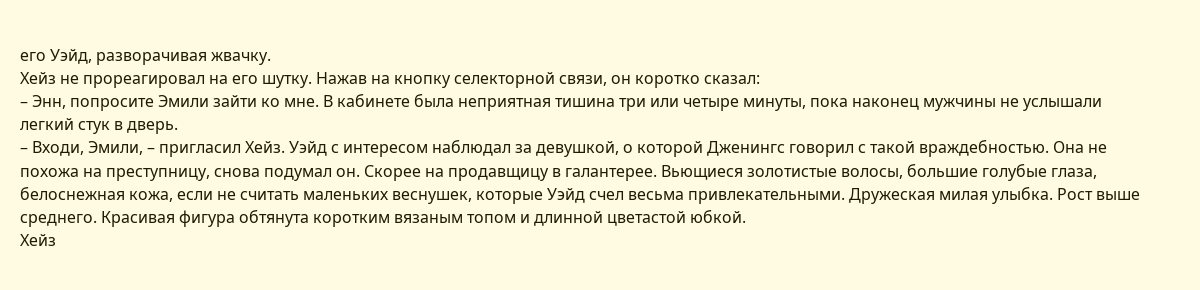его Уэйд, разворачивая жвачку.
Хейз не прореагировал на его шутку. Нажав на кнопку селекторной связи, он коротко сказал:
– Энн, попросите Эмили зайти ко мне. В кабинете была неприятная тишина три или четыре минуты, пока наконец мужчины не услышали легкий стук в дверь.
– Входи, Эмили, – пригласил Хейз. Уэйд с интересом наблюдал за девушкой, о которой Дженингс говорил с такой враждебностью. Она не похожа на преступницу, снова подумал он. Скорее на продавщицу в галантерее. Вьющиеся золотистые волосы, большие голубые глаза, белоснежная кожа, если не считать маленьких веснушек, которые Уэйд счел весьма привлекательными. Дружеская милая улыбка. Рост выше среднего. Красивая фигура обтянута коротким вязаным топом и длинной цветастой юбкой.
Хейз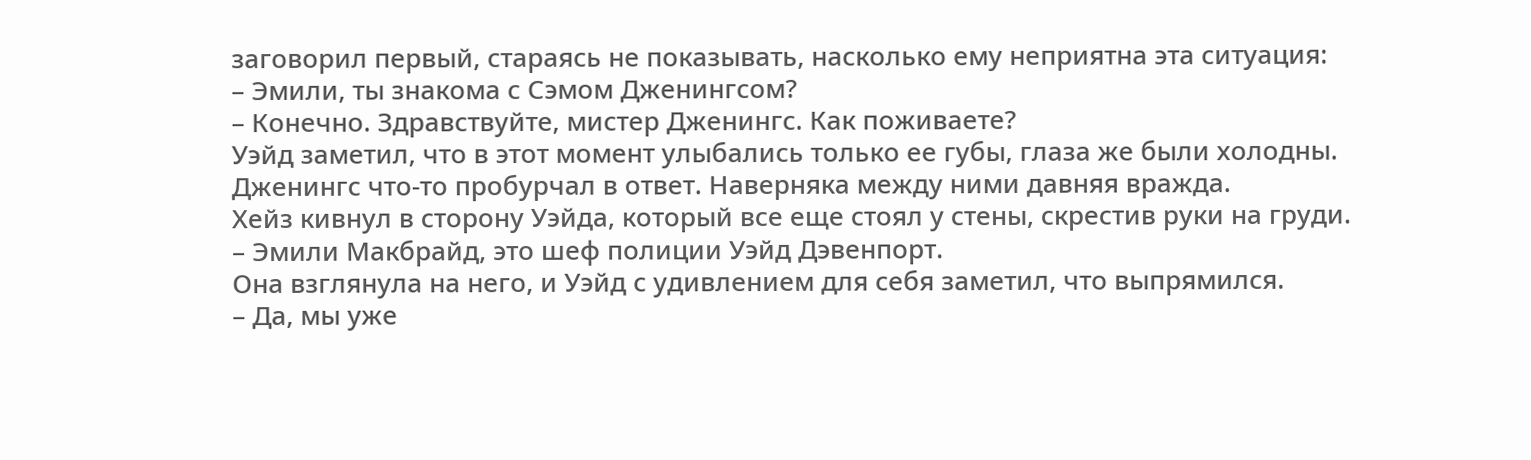заговорил первый, стараясь не показывать, насколько ему неприятна эта ситуация:
– Эмили, ты знакома с Сэмом Дженингсом?
– Конечно. Здравствуйте, мистер Дженингс. Как поживаете?
Уэйд заметил, что в этот момент улыбались только ее губы, глаза же были холодны. Дженингс что-то пробурчал в ответ. Наверняка между ними давняя вражда.
Хейз кивнул в сторону Уэйда, который все еще стоял у стены, скрестив руки на груди.
– Эмили Макбрайд, это шеф полиции Уэйд Дэвенпорт.
Она взглянула на него, и Уэйд с удивлением для себя заметил, что выпрямился.
– Да, мы уже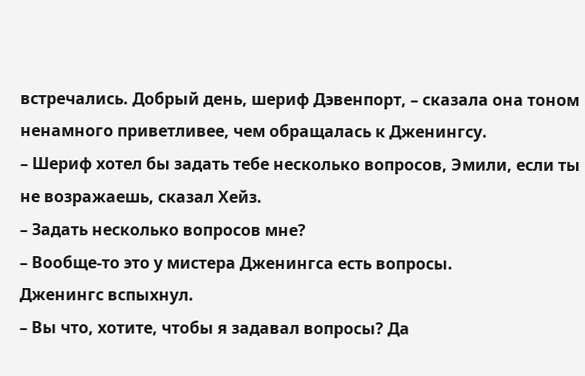встречались. Добрый день, шериф Дэвенпорт, – сказала она тоном ненамного приветливее, чем обращалась к Дженингсу.
– Шериф хотел бы задать тебе несколько вопросов, Эмили, если ты не возражаешь, сказал Хейз.
– Задать несколько вопросов мне?
– Вообще-то это у мистера Дженингса есть вопросы.
Дженингс вспыхнул.
– Вы что, хотите, чтобы я задавал вопросы? Да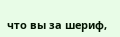что вы за шериф,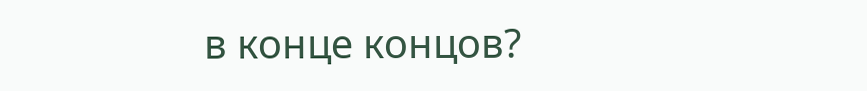в конце концов?